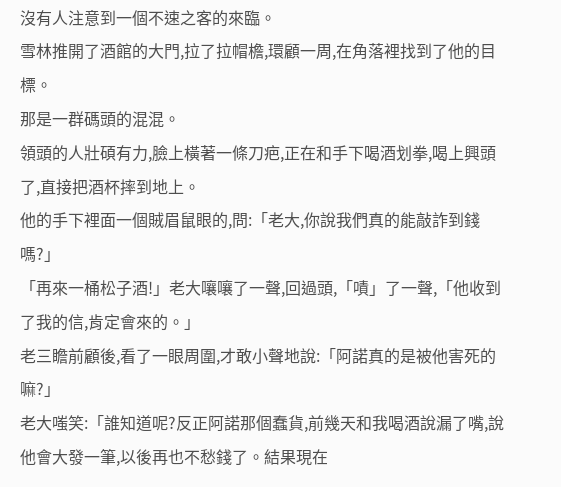沒有人注意到一個不速之客的來臨。
雪林推開了酒館的大門,拉了拉帽檐,環顧一周,在角落裡找到了他的目標。
那是一群碼頭的混混。
領頭的人壯碩有力,臉上橫著一條刀疤,正在和手下喝酒划拳,喝上興頭了,直接把酒杯摔到地上。
他的手下裡面一個賊眉鼠眼的,問:「老大,你說我們真的能敲詐到錢嗎?」
「再來一桶松子酒!」老大嚷嚷了一聲,回過頭,「嘖」了一聲,「他收到了我的信,肯定會來的。」
老三瞻前顧後,看了一眼周圍,才敢小聲地說:「阿諾真的是被他害死的嘛?」
老大嗤笑:「誰知道呢?反正阿諾那個蠢貨,前幾天和我喝酒說漏了嘴,說他會大發一筆,以後再也不愁錢了。結果現在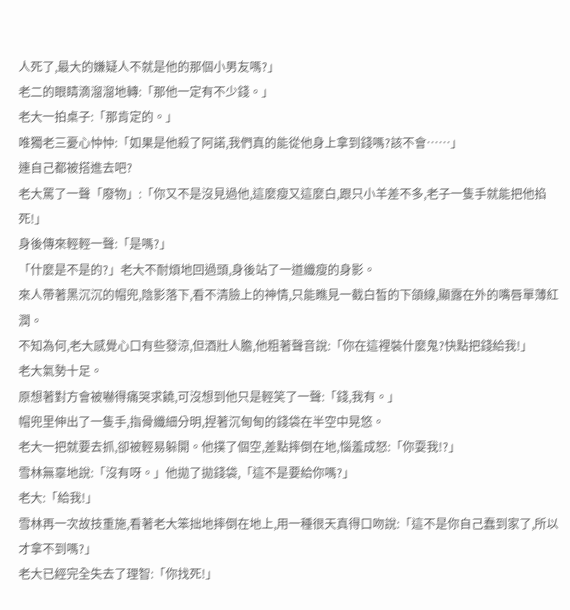人死了,最大的嫌疑人不就是他的那個小男友嗎?」
老二的眼睛滴溜溜地轉:「那他一定有不少錢。」
老大一拍桌子:「那肯定的。」
唯獨老三憂心忡忡:「如果是他殺了阿諾,我們真的能從他身上拿到錢嗎?該不會……」
連自己都被搭進去吧?
老大罵了一聲「廢物」:「你又不是沒見過他,這麼瘦又這麼白,跟只小羊差不多,老子一隻手就能把他掐死!」
身後傳來輕輕一聲:「是嗎?」
「什麼是不是的?」老大不耐煩地回過頭,身後站了一道纖瘦的身影。
來人帶著黑沉沉的帽兜,陰影落下,看不清臉上的神情,只能瞧見一截白皙的下頜線,顯露在外的嘴唇單薄紅潤。
不知為何,老大感覺心口有些發涼,但酒壯人膽,他粗著聲音說:「你在這裡裝什麼鬼?快點把錢給我!」
老大氣勢十足。
原想著對方會被嚇得痛哭求饒,可沒想到他只是輕笑了一聲:「錢,我有。」
帽兜里伸出了一隻手,指骨纖細分明,捏著沉甸甸的錢袋在半空中晃悠。
老大一把就要去抓,卻被輕易躲開。他撲了個空,差點摔倒在地,惱羞成怒:「你耍我!?」
雪林無辜地說:「沒有呀。」他拋了拋錢袋,「這不是要給你嗎?」
老大:「給我!」
雪林再一次故技重施,看著老大笨拙地摔倒在地上,用一種很天真得口吻說:「這不是你自己蠢到家了,所以才拿不到嗎?」
老大已經完全失去了理智:「你找死!」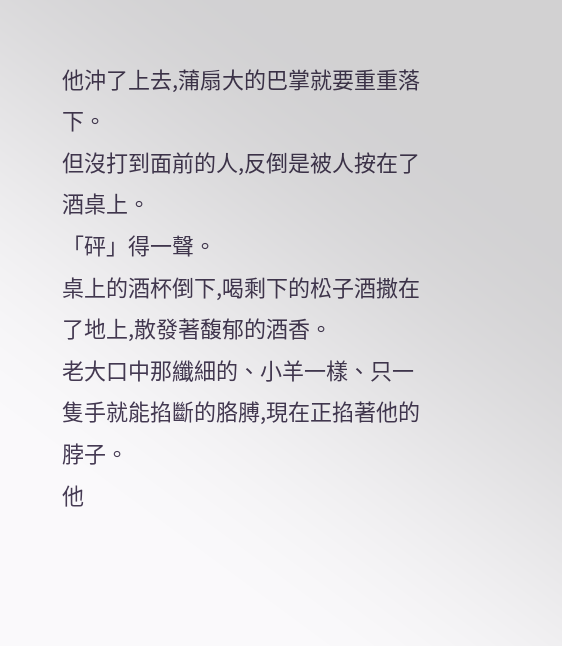他沖了上去,蒲扇大的巴掌就要重重落下。
但沒打到面前的人,反倒是被人按在了酒桌上。
「砰」得一聲。
桌上的酒杯倒下,喝剩下的松子酒撒在了地上,散發著馥郁的酒香。
老大口中那纖細的、小羊一樣、只一隻手就能掐斷的胳膊,現在正掐著他的脖子。
他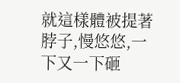就這樣體被提著脖子,慢悠悠,一下又一下砸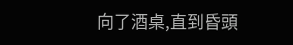向了酒桌,直到昏頭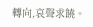轉向,哀聲求饒。